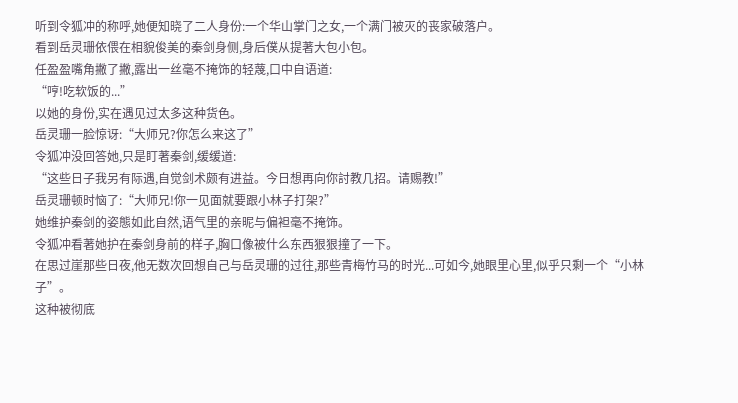听到令狐冲的称呼,她便知晓了二人身份:一个华山掌门之女,一个满门被灭的丧家破落户。
看到岳灵珊依偎在相貌俊美的秦剑身侧,身后僕从提著大包小包。
任盈盈嘴角撇了撇,露出一丝毫不掩饰的轻蔑,口中自语道:
“哼!吃软饭的...”
以她的身份,实在遇见过太多这种货色。
岳灵珊一脸惊讶:“大师兄?你怎么来这了”
令狐冲没回答她,只是盯著秦剑,缓缓道:
“这些日子我另有际遇,自觉剑术颇有进益。今日想再向你討教几招。请赐教!”
岳灵珊顿时恼了:“大师兄!你一见面就要跟小林子打架?”
她维护秦剑的姿態如此自然,语气里的亲昵与偏袒毫不掩饰。
令狐冲看著她护在秦剑身前的样子,胸口像被什么东西狠狠撞了一下。
在思过崖那些日夜,他无数次回想自己与岳灵珊的过往,那些青梅竹马的时光...可如今,她眼里心里,似乎只剩一个“小林子”。
这种被彻底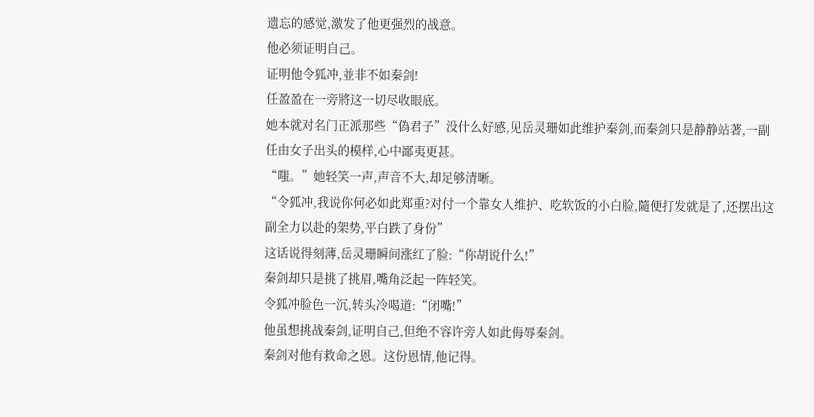遗忘的感觉,激发了他更强烈的战意。
他必须证明自己。
证明他令狐冲,並非不如秦剑!
任盈盈在一旁將这一切尽收眼底。
她本就对名门正派那些“偽君子”没什么好感,见岳灵珊如此维护秦剑,而秦剑只是静静站著,一副任由女子出头的模样,心中鄙夷更甚。
“嗤。”她轻笑一声,声音不大,却足够清晰。
“令狐冲,我说你何必如此郑重?对付一个靠女人维护、吃软饭的小白脸,隨便打发就是了,还摆出这副全力以赴的架势,平白跌了身份”
这话说得刻薄,岳灵珊瞬间涨红了脸:“你胡说什么!”
秦剑却只是挑了挑眉,嘴角泛起一阵轻笑。
令狐冲脸色一沉,转头冷喝道:“闭嘴!”
他虽想挑战秦剑,证明自己,但绝不容许旁人如此侮辱秦剑。
秦剑对他有救命之恩。这份恩情,他记得。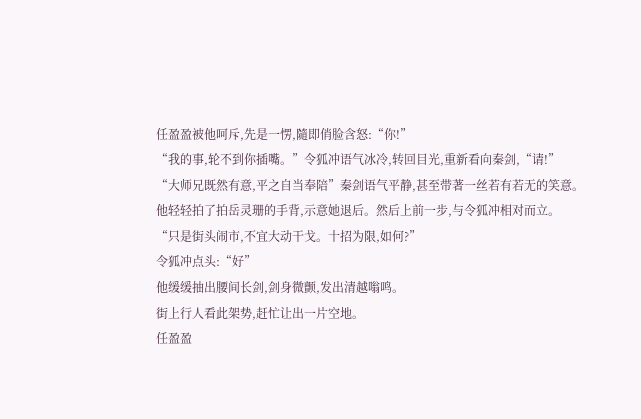任盈盈被他呵斥,先是一愣,隨即俏脸含怒:“你!”
“我的事,轮不到你插嘴。”令狐冲语气冰冷,转回目光,重新看向秦剑,“请!”
“大师兄既然有意,平之自当奉陪”秦剑语气平静,甚至带著一丝若有若无的笑意。
他轻轻拍了拍岳灵珊的手背,示意她退后。然后上前一步,与令狐冲相对而立。
“只是街头闹市,不宜大动干戈。十招为限,如何?”
令狐冲点头:“好”
他缓缓抽出腰间长剑,剑身微颤,发出清越嗡鸣。
街上行人看此架势,赶忙让出一片空地。
任盈盈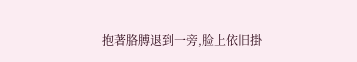抱著胳膊退到一旁,脸上依旧掛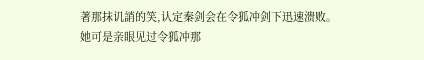著那抹讥誚的笑,认定秦剑会在令狐冲剑下迅速溃败。
她可是亲眼见过令狐冲那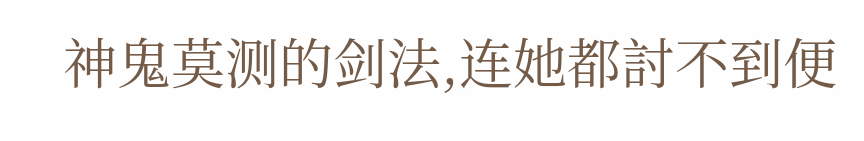神鬼莫测的剑法,连她都討不到便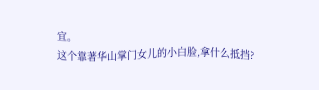宜。
这个靠著华山掌门女儿的小白脸,拿什么抵挡?